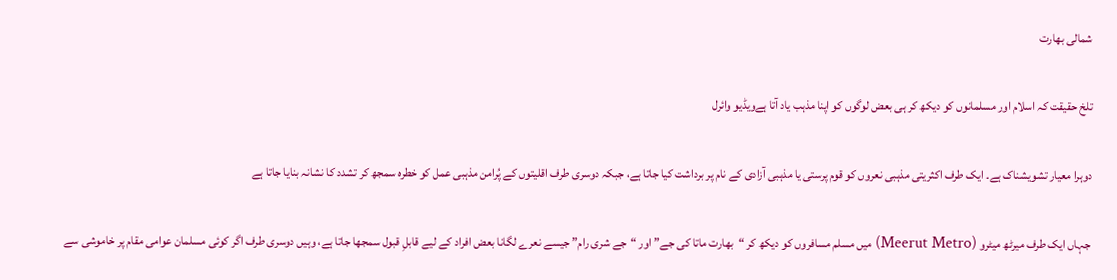شمالی بھارت

تلخ حقیقت کہ اسلام اور مسلمانوں کو دیکھ کر ہی بعض لوگوں کو اپنا مذہب یاد آتا ہےویڈیو وائرل

دوہرا معیار تشویشناک ہے۔ ایک طرف اکثریتی مذہبی نعروں کو قوم پرستی یا مذہبی آزادی کے نام پر برداشت کیا جاتا ہے، جبکہ دوسری طرف اقلیتوں کے پُرامن مذہبی عمل کو خطرہ سمجھ کر تشدد کا نشانہ بنایا جاتا ہے

 جہاں ایک طرف میرٹھ میٹرو (Meerut Metro) میں مسلم مسافروں کو دیکھ کر “بھارت ماتا کی جے” اور “جے شری رام” جیسے نعرے لگانا بعض افراد کے لیے قابلِ قبول سمجھا جاتا ہے، وہیں دوسری طرف اگر کوئی مسلمان عوامی مقام پر خاموشی سے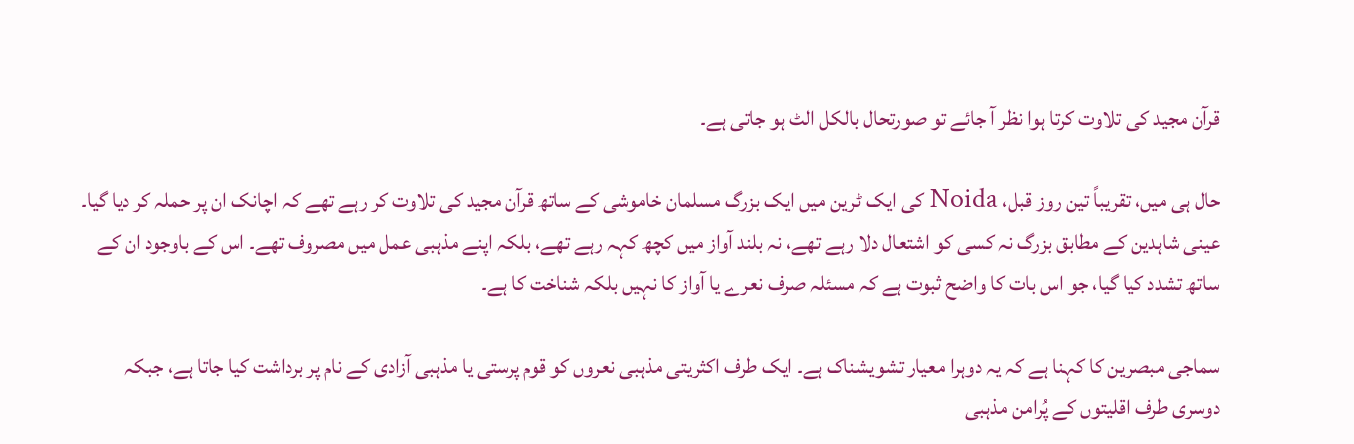قرآن مجید کی تلاوت کرتا ہوا نظر آ جائے تو صورتحال بالکل الٹ ہو جاتی ہے۔

حال ہی میں، تقریباً تین روز قبل، Noida کی ایک ٹرین میں ایک بزرگ مسلمان خاموشی کے ساتھ قرآن مجید کی تلاوت کر رہے تھے کہ اچانک ان پر حملہ کر دیا گیا۔ عینی شاہدین کے مطابق بزرگ نہ کسی کو اشتعال دلا رہے تھے، نہ بلند آواز میں کچھ کہہ رہے تھے، بلکہ اپنے مذہبی عمل میں مصروف تھے۔ اس کے باوجود ان کے ساتھ تشدد کیا گیا، جو اس بات کا واضح ثبوت ہے کہ مسئلہ صرف نعرے یا آواز کا نہیں بلکہ شناخت کا ہے۔

سماجی مبصرین کا کہنا ہے کہ یہ دوہرا معیار تشویشناک ہے۔ ایک طرف اکثریتی مذہبی نعروں کو قوم پرستی یا مذہبی آزادی کے نام پر برداشت کیا جاتا ہے، جبکہ دوسری طرف اقلیتوں کے پُرامن مذہبی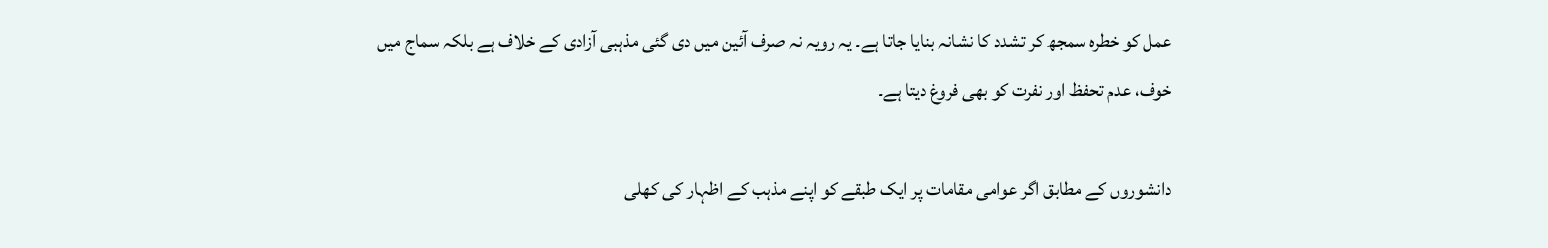عمل کو خطرہ سمجھ کر تشدد کا نشانہ بنایا جاتا ہے۔ یہ رویہ نہ صرف آئین میں دی گئی مذہبی آزادی کے خلاف ہے بلکہ سماج میں خوف، عدم تحفظ اور نفرت کو بھی فروغ دیتا ہے۔

دانشوروں کے مطابق اگر عوامی مقامات پر ایک طبقے کو اپنے مذہب کے اظہار کی کھلی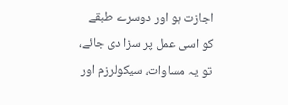اجازت ہو اور دوسرے طبقے کو اسی عمل پر سزا دی جائے، تو یہ مساوات، سیکولرزم اور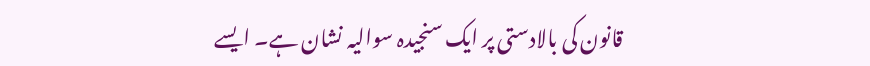قانون کی بالادستی پر ایک سنجیدہ سوالیہ نشان ہے۔ ایسے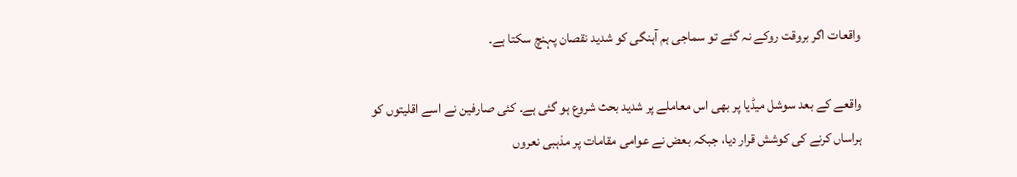واقعات اگر بروقت روکے نہ گئے تو سماجی ہم آہنگی کو شدید نقصان پہنچ سکتا ہے۔

واقعے کے بعد سوشل میڈیا پر بھی اس معاملے پر شدید بحث شروع ہو گئی ہے۔ کئی صارفین نے اسے اقلیتوں کو ہراساں کرنے کی کوشش قرار دیا، جبکہ بعض نے عوامی مقامات پر مذہبی نعروں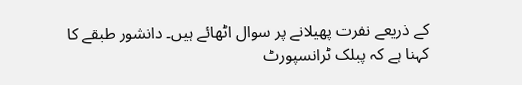کے ذریعے نفرت پھیلانے پر سوال اٹھائے ہیں۔ دانشور طبقے کا کہنا ہے کہ پبلک ٹرانسپورٹ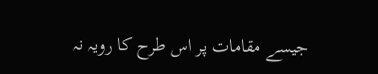جیسے مقامات پر اس طرح کا رویہ نہ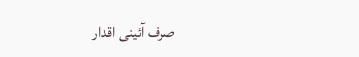صرف آئینی اقدار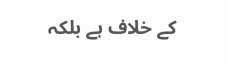کے خلاف ہے بلکہ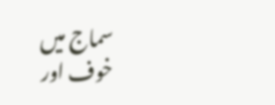سماج میں خوف اور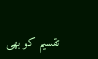تقسیم کو بھی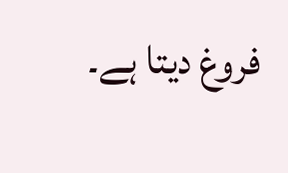فروغ دیتا ہے۔